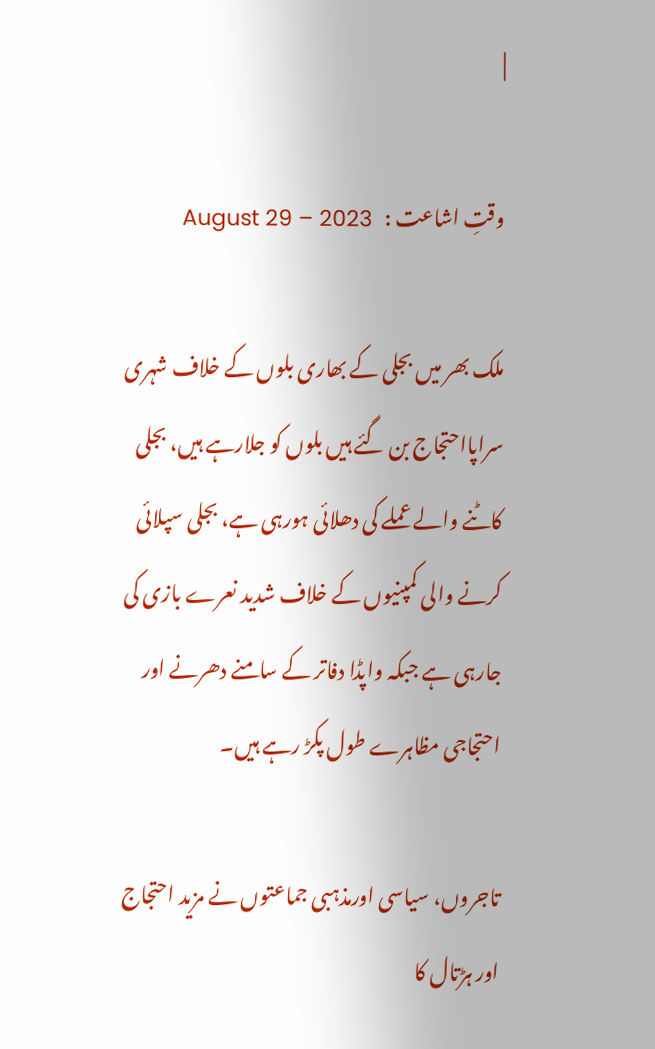|

وقتِ اشاعت :   August 29 – 2023

ملک بھر میں بجلی کے بھاری بلوں کے خلاف شہری سراپااحتجاج بن گئے ہیں بلوں کو جلارہے ہیں، بجلی کاٹنے والے عملے کی دھلائی ہورہی ہے، بجلی سپلائی کرنے والی کمپنیوں کے خلاف شدید نعرے بازی کی جارہی ہے جبکہ واپڈا دفاتر کے سامنے دھرنے اور احتجاجی مظاہرے طول پکڑ رہے ہیں۔

تاجروں، سیاسی اورمذہبی جماعتوں نے مزید احتجاج اور ہڑتال کا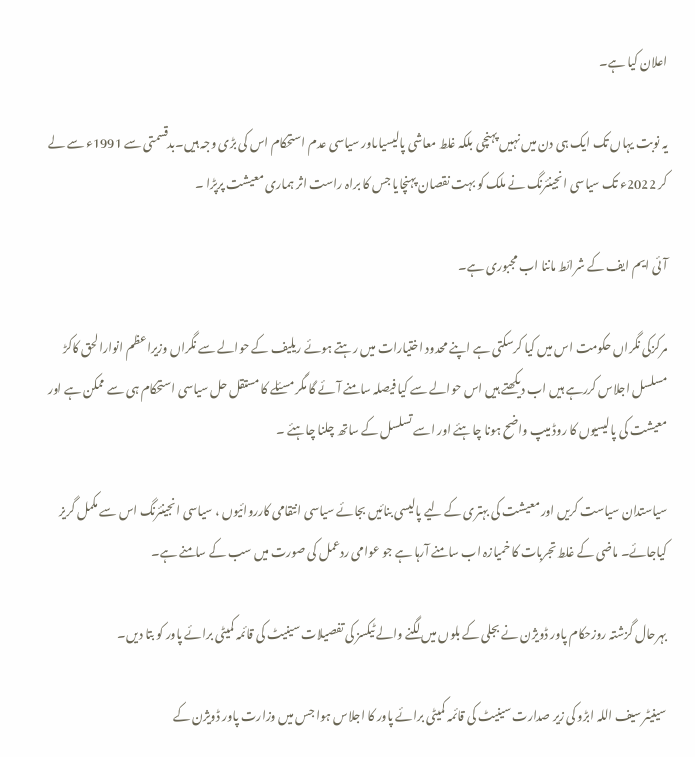اعلان کیا ہے۔

یہ نوبت یہاں تک ایک ہی دن میں نہیں پہنچی بلکہ غلط معاشی پالیسیاںاور سیاسی عدم استحکام اس کی بڑی وجہ ہیں۔بدقسمتی سے 1991ء سے لے کر 2022ء تک سیاسی انجینئرنگ نے ملک کو بہت نقصان پہنچایا جس کا براہ راست اثر ہماری معیشت پرپڑا ۔

آئی ایم ایف کے شرائط ماننا اب مجبوری ہے۔

مرکزکی نگراں حکومت اس میں کیا کرسکتی ہے اپنے محدود اختیارات میں رہتے ہوئے ریلیف کے حوالے سے نگراں وزیراعظم انوارالحق کاکڑ مسلسل اجلاس کررہے ہیں اب دیکھتے ہیں اس حوالے سے کیا فیصلہ سامنے آئے گا مگر مسئلے کا مستقل حل سیاسی استحکام ہی سے ممکن ہے اور معیشت کی پالیسیوں کا روڈ میپ واضح ہونا چاہئے اور اسے تسلسل کے ساتھ چلنا چاہئے ۔

سیاستدان سیاست کریں اور معیشت کی بہتری کے لیے پالیسی بنائیں بجائے سیاسی انتقامی کارروائیوں ، سیاسی انجینئرنگ اس سے مکمل گریز کیاجائے۔ ماضی کے غلط تجربات کا خمیازہ اب سامنے آرہا ہے جو عوامی ردعمل کی صورت میں سب کے سامنے ہے۔

بہرحال گزشتہ روزحکام پاور ڈویژن نے بجلی کے بلوں میں لگنے والے ٹیکسز کی تفصیلات سینیٹ کی قائمہ کمیٹی برائے پاور کو بتا دیں۔

سینیٹر سیف اللہ ابڑو کی زیر صدارت سینیٹ کی قائمہ کمیٹی برائے پاور کا اجلاس ہوا جس میں وزارت پاور ڈویژن کے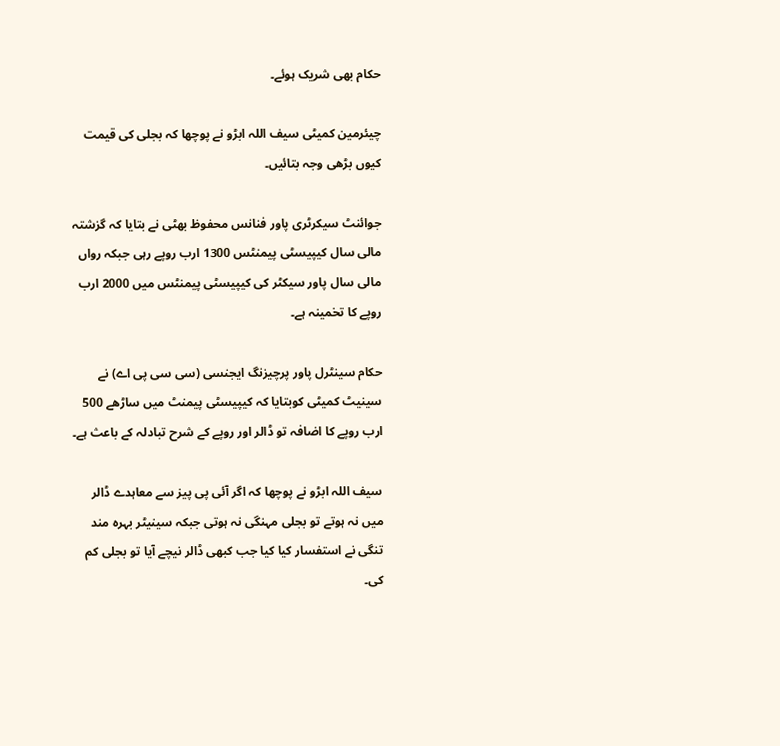حکام بھی شریک ہوئے۔

چیئرمین کمیٹی سیف اللہ ابڑو نے پوچھا کہ بجلی کی قیمت کیوں بڑھی وجہ بتائیں۔

جوائنٹ سیکرٹری پاور فنانس محفوظ بھٹی نے بتایا کہ گزشتہ مالی سال کیپیسٹی پیمنٹس 1300 ارب روپے رہی جبکہ رواں مالی سال پاور سیکٹر کی کیپیسٹی پیمنٹس میں 2000 ارب روپے کا تخمینہ ہے۔

حکام سینٹرل پاور پرچیزنگ ایجنسی (سی سی پی اے) نے سینیٹ کمیٹی کوبتایا کہ کیپیسٹی پیمنٹ میں ساڑھے 500 ارب روپے کا اضافہ تو ڈالر اور روپے کے شرح تبادلہ کے باعث ہے۔

سیف اللہ ابڑو نے پوچھا کہ اگر آئی پی پیز سے معاہدے ڈالر میں نہ ہوتے تو بجلی مہنگی نہ ہوتی جبکہ سینیٹر بہرہ مند تنگی نے استفسار کیا کیا جب کبھی ڈالر نیچے آیا تو بجلی کم کی۔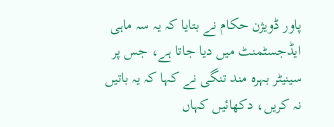پاور ڈویژن حکام نے بتایا کہ یہ سہ ماہی ایڈجسٹمنٹ میں دیا جاتا ہے، جس پر سینیٹر بہرہ مند تنگی نے کہا کہ یہ باتیں نہ کریں، دکھائیں کہاں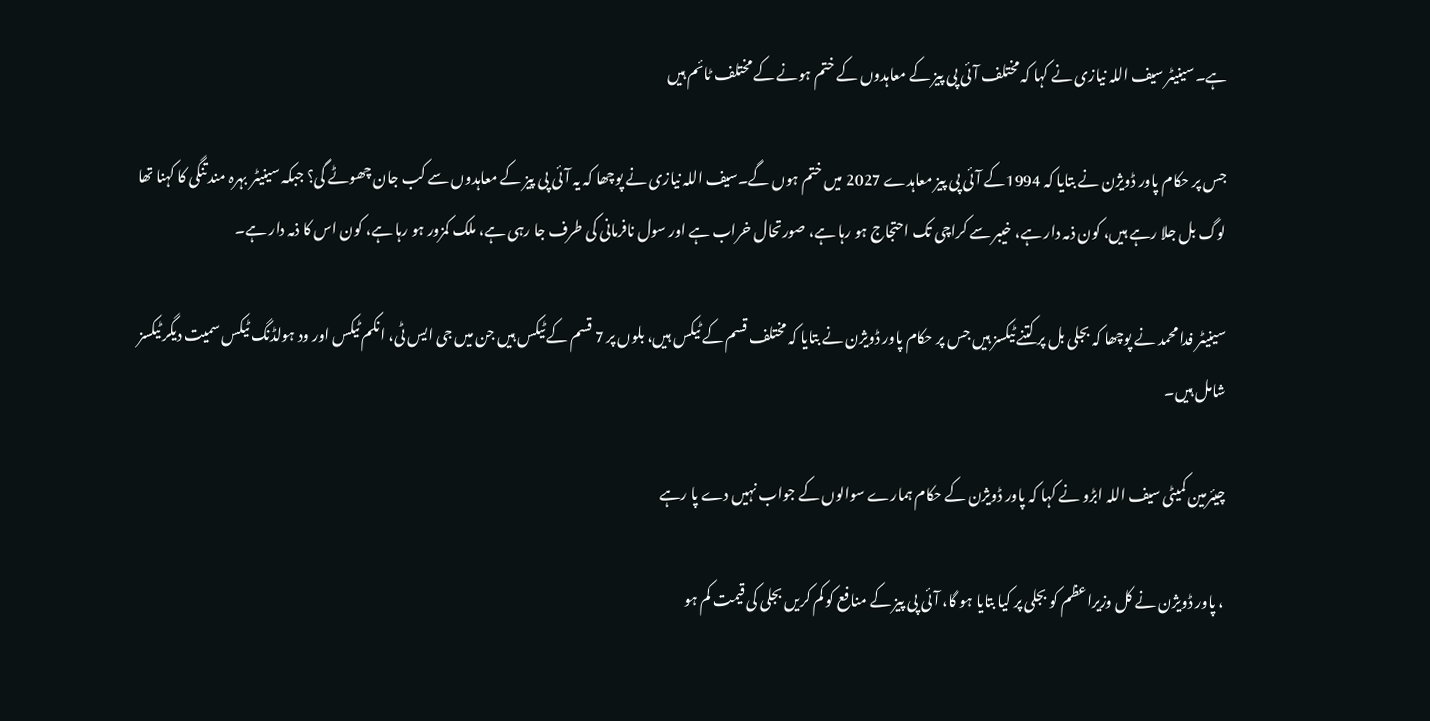ہے۔سینیٹر سیف اللہ نیازی نے کہا کہ مختلف آئی پی پیز کے معاہدوں کے ختم ہونے کے مختلف ٹائم ہیں

جس پر حکام پاور ڈویژن نے بتایا کہ 1994کے آئی پی پیز معاہدے 2027 میں ختم ہوں گے۔سیف اللہ نیازی نے پوچھا کہ یہ آئی پی پیز کے معاہدوں سے کب جان چھوٹے گی؟ جبکہ سینیٹر بہرہ مند تنگی کا کہنا تھا لوگ بل جلا رہے ہیں، کون ذمہ دار ہے، خیبر سے کراچی تک احتجاج ہو رہا ہے، صورتحال خراب ہے اور سول نافرمانی کی طرف جا رہی ہے، ملک کمزور ہو رہا ہے، کون اس کا ذمہ دار ہے۔

سینیٹر فدا محمد نے پوچھا کہ بجلی بل پر کتنے ٹیکسز ہیں جس پر حکام پاور ڈویژن نے بتایا کہ مختلف قسم کے ٹیکس ہیں، بلوں پر 7 قسم کے ٹیکس ہیں جن میں جی ایس ٹی، انکم ٹیکس اور ود ہولڈنگ ٹیکس سمیت دیگر ٹیکسز شامل ہیں۔

چیئرمین کمیٹی سیف اللہ ابڑو نے کہا کہ پاور ڈویژن کے حکام ہمارے سوالوں کے جواب نہیں دے پا رہے

، پاور ڈویژن نے کل وزیراعظم کو بجلی پر کیا بتایا ہو گا، آئی پی پیز کے منافع کو کم کریں بجلی کی قیمت کم ہو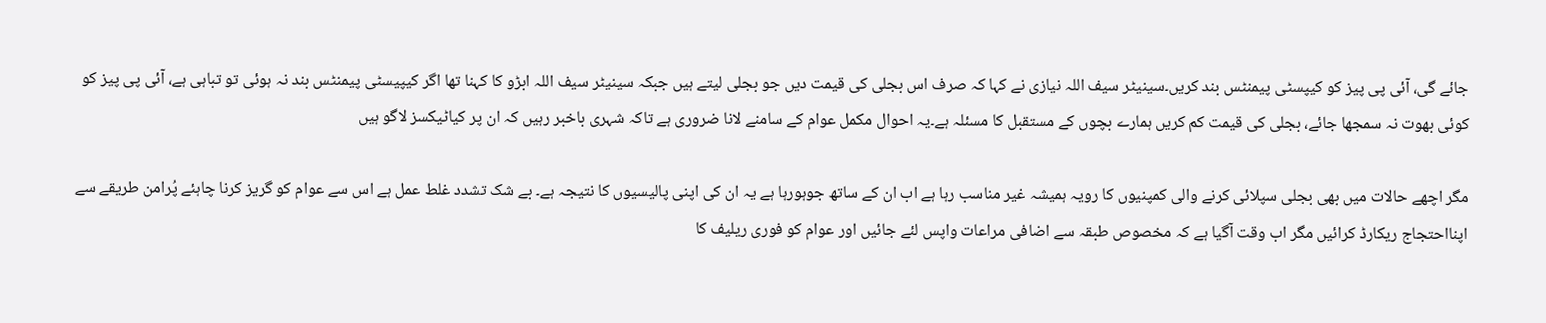جائے گی، آئی پی پیز کو کیپسٹی پیمنٹس بند کریں۔سینیٹر سیف اللہ نیازی نے کہا کہ صرف اس بجلی کی قیمت دیں جو بجلی لیتے ہیں جبکہ سینیٹر سیف اللہ ابڑو کا کہنا تھا اگر کیپیسٹی پیمنٹس بند نہ ہوئی تو تباہی ہے، آئی پی پیز کو کوئی بھوت نہ سمجھا جائے، بجلی کی قیمت کم کریں ہمارے بچوں کے مستقبل کا مسئلہ ہے۔یہ احوال مکمل عوام کے سامنے لانا ضروری ہے تاکہ شہری باخبر رہیں کہ ان پر کیاٹیکسز لاگو ہیں

مگر اچھے حالات میں بھی بجلی سپلائی کرنے والی کمپنیوں کا رویہ ہمیشہ غیر مناسب رہا ہے اب ان کے ساتھ جوہورہا ہے یہ ان کی اپنی پالیسیوں کا نتیجہ ہے۔ بے شک تشدد غلط عمل ہے اس سے عوام کو گریز کرنا چاہئے پُرامن طریقے سے اپنااحتجاج ریکارڈ کرائیں مگر اب وقت آگیا ہے کہ مخصوص طبقہ سے اضافی مراعات واپس لئے جائیں اور عوام کو فوری ریلیف کا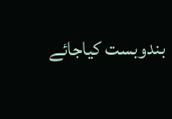بندوبست کیاجائے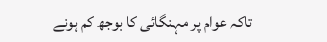تاکہ عوام پر مہنگائی کا بوجھ کم ہونے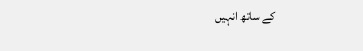کے ساتھ انہیں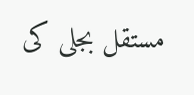مستقل بجلی کی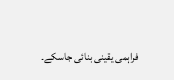فراہمی یقینی بنائی جاسکے۔